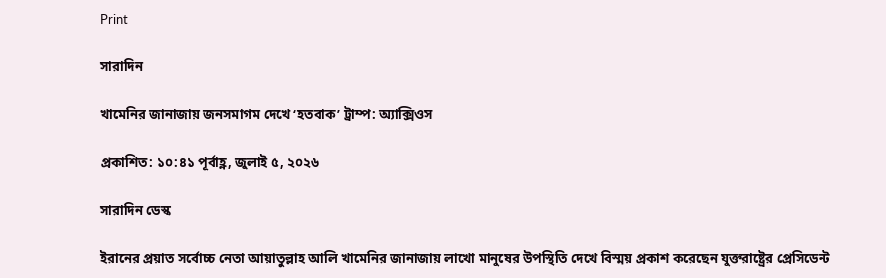Print

সারাদিন

খামেনির জানাজায় জনসমাগম দেখে ‘হতবাক’ ট্রাম্প: অ্যাক্সিওস

প্রকাশিত: ১০:৪১ পূর্বাহ্ণ, জুলাই ৫, ২০২৬

সারাদিন ডেস্ক

ইরানের প্রয়াত সর্বোচ্চ নেতা আয়াতুল্লাহ আলি খামেনির জানাজায় লাখো মানুষের উপস্থিতি দেখে বিস্ময় প্রকাশ করেছেন যুক্তরাষ্ট্রের প্রেসিডেন্ট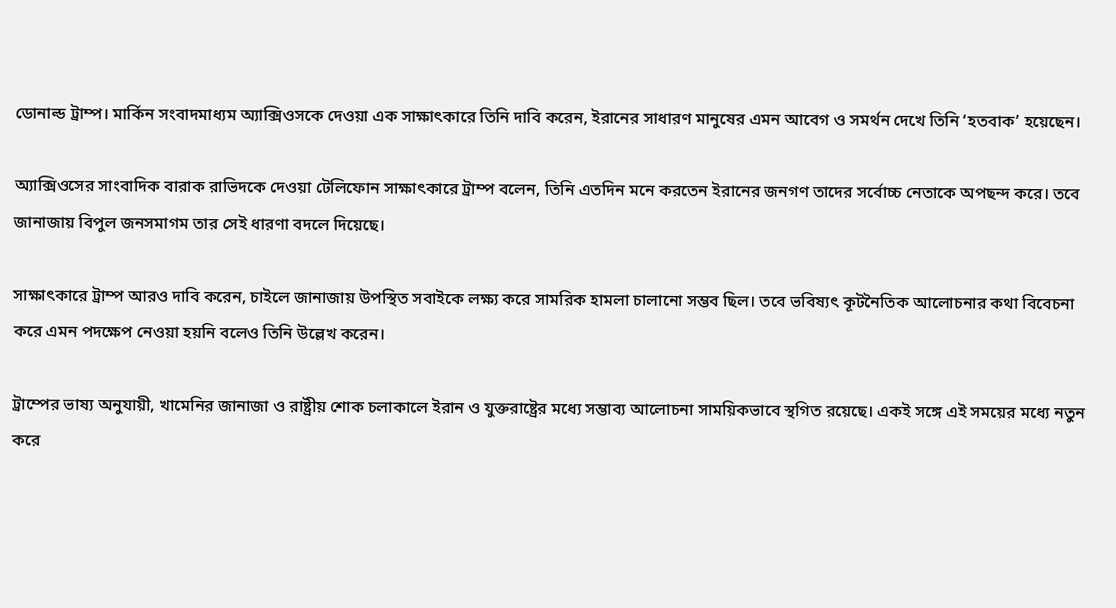ডোনাল্ড ট্রাম্প। মার্কিন সংবাদমাধ্যম অ্যাক্সিওসকে দেওয়া এক সাক্ষাৎকারে তিনি দাবি করেন, ইরানের সাধারণ মানুষের এমন আবেগ ও সমর্থন দেখে তিনি ‘হতবাক’ হয়েছেন।

অ্যাক্সিওসের সাংবাদিক বারাক রাভিদকে দেওয়া টেলিফোন সাক্ষাৎকারে ট্রাম্প বলেন, তিনি এতদিন মনে করতেন ইরানের জনগণ তাদের সর্বোচ্চ নেতাকে অপছন্দ করে। তবে জানাজায় বিপুল জনসমাগম তার সেই ধারণা বদলে দিয়েছে।

সাক্ষাৎকারে ট্রাম্প আরও দাবি করেন, চাইলে জানাজায় উপস্থিত সবাইকে লক্ষ্য করে সামরিক হামলা চালানো সম্ভব ছিল। তবে ভবিষ্যৎ কূটনৈতিক আলোচনার কথা বিবেচনা করে এমন পদক্ষেপ নেওয়া হয়নি বলেও তিনি উল্লেখ করেন।

ট্রাম্পের ভাষ্য অনুযায়ী, খামেনির জানাজা ও রাষ্ট্রীয় শোক চলাকালে ইরান ও যুক্তরাষ্ট্রের মধ্যে সম্ভাব্য আলোচনা সাময়িকভাবে স্থগিত রয়েছে। একই সঙ্গে এই সময়ের মধ্যে নতুন করে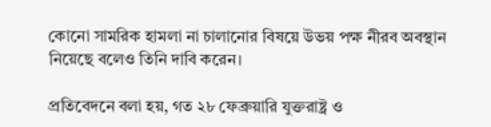কোনো সামরিক হামলা না চালানোর বিষয়ে উভয় পক্ষ নীরব অবস্থান নিয়েছে বলেও তিনি দাবি করেন।

প্রতিবেদনে বলা হয়, গত ২৮ ফেব্রুয়ারি যুক্তরাষ্ট্র ও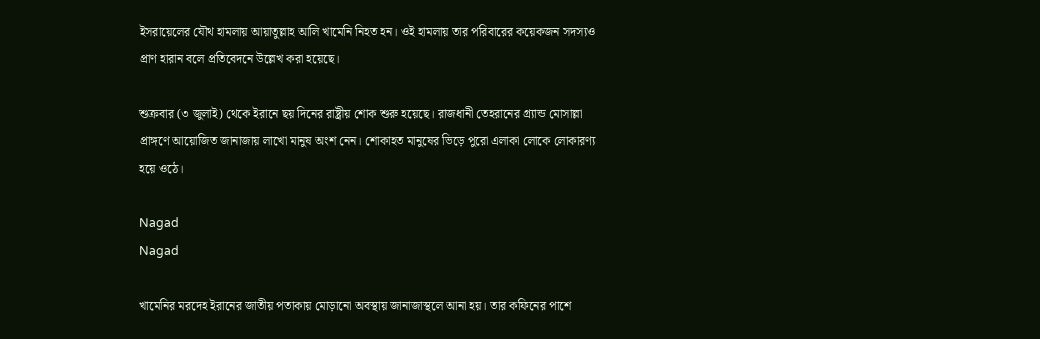ইসরায়েলের যৌথ হামলায় আয়াতুল্লাহ আলি খামেনি নিহত হন। ওই হামলায় তার পরিবারের কয়েকজন সদস্যও প্রাণ হারান বলে প্রতিবেদনে উল্লেখ করা হয়েছে।

শুক্রবার (৩ জুলাই) থেকে ইরানে ছয় দিনের রাষ্ট্রীয় শোক শুরু হয়েছে। রাজধানী তেহরানের গ্র্যান্ড মোসাল্লা প্রাঙ্গণে আয়োজিত জানাজায় লাখো মানুষ অংশ নেন। শোকাহত মানুষের ভিড়ে পুরো এলাকা লোকে লোকারণ্য হয়ে ওঠে।

Nagad
Nagad

খামেনির মরদেহ ইরানের জাতীয় পতাকায় মোড়ানো অবস্থায় জানাজাস্থলে আনা হয়। তার কফিনের পাশে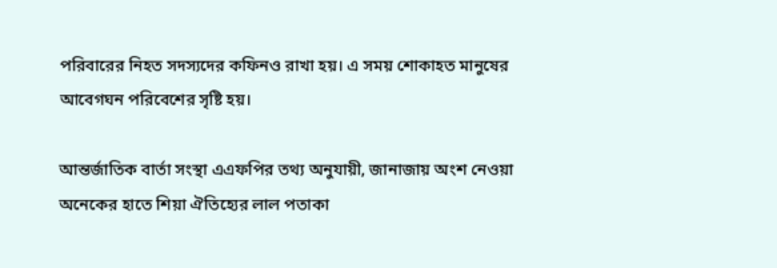পরিবারের নিহত সদস্যদের কফিনও রাখা হয়। এ সময় শোকাহত মানুষের আবেগঘন পরিবেশের সৃষ্টি হয়।

আন্তর্জাতিক বার্তা সংস্থা এএফপির তথ্য অনুযায়ী, জানাজায় অংশ নেওয়া অনেকের হাতে শিয়া ঐতিহ্যের লাল পতাকা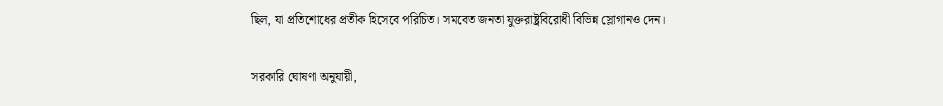ছিল, যা প্রতিশোধের প্রতীক হিসেবে পরিচিত। সমবেত জনতা যুক্তরাষ্ট্রবিরোধী বিভিন্ন স্লোগানও দেন।

সরকারি ঘোষণা অনুযায়ী,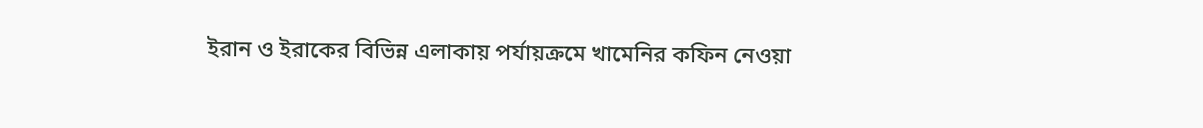ইরান ও ইরাকের বিভিন্ন এলাকায় পর্যায়ক্রমে খামেনির কফিন নেওয়া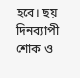হবে। ছয় দিনব্যাপী শোক ও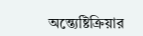অন্ত্যেষ্টিক্রিয়ার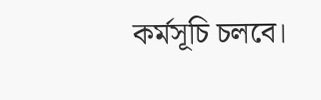কর্মসূচি চলবে।